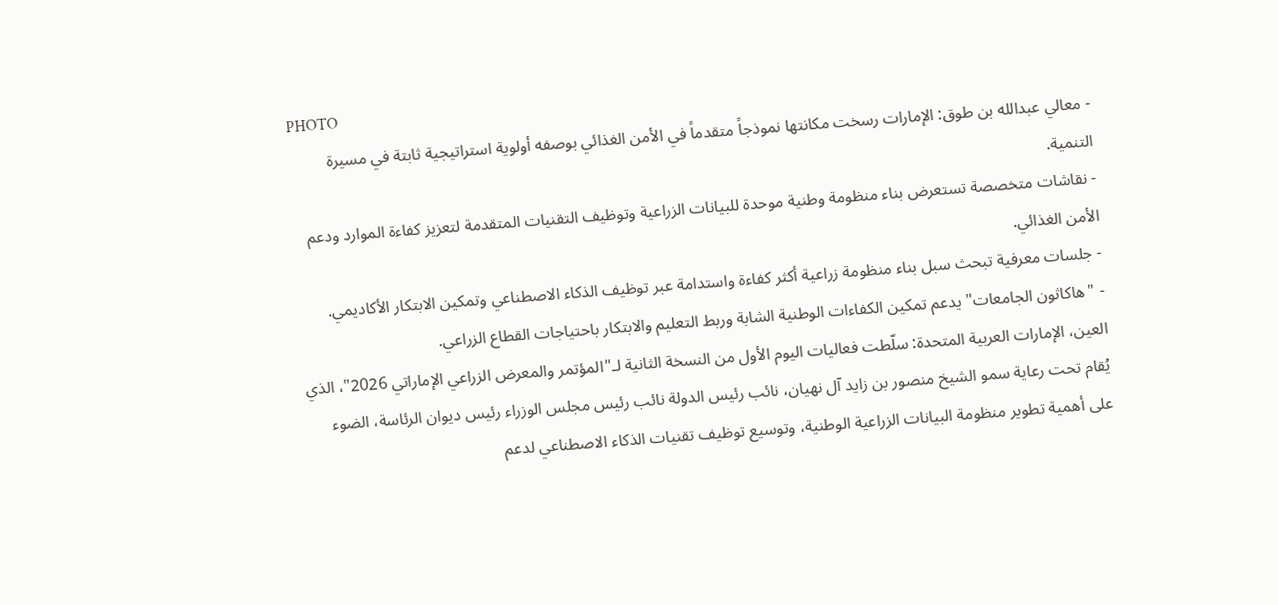PHOTO
- معالي عبدالله بن طوق: الإمارات رسخت مكانتها نموذجاً متقدماً في الأمن الغذائي بوصفه أولوية استراتيجية ثابتة في مسيرة التنمية.
- نقاشات متخصصة تستعرض بناء منظومة وطنية موحدة للبيانات الزراعية وتوظيف التقنيات المتقدمة لتعزيز كفاءة الموارد ودعم الأمن الغذائي.
- جلسات معرفية تبحث سبل بناء منظومة زراعية أكثر كفاءة واستدامة عبر توظيف الذكاء الاصطناعي وتمكين الابتكار الأكاديمي.
- "هاكاثون الجامعات" يدعم تمكين الكفاءات الوطنية الشابة وربط التعليم والابتكار باحتياجات القطاع الزراعي.
العين، الإمارات العربية المتحدة: سلّطت فعاليات اليوم الأول من النسخة الثانية لـ"المؤتمر والمعرض الزراعي الإماراتي 2026"، الذي يُقام تحت رعاية سمو الشيخ منصور بن زايد آل نهيان، نائب رئيس الدولة نائب رئيس مجلس الوزراء رئيس ديوان الرئاسة، الضوء على أهمية تطوير منظومة البيانات الزراعية الوطنية، وتوسيع توظيف تقنيات الذكاء الاصطناعي لدعم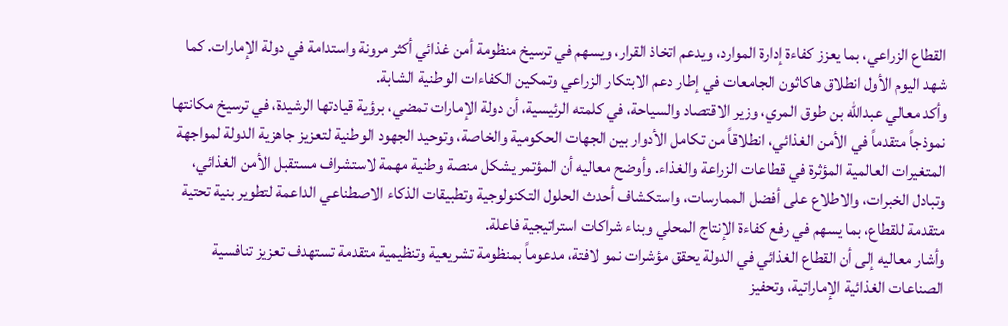القطاع الزراعي، بما يعزز كفاءة إدارة الموارد، ويدعم اتخاذ القرار، ويسهم في ترسيخ منظومة أمن غذائي أكثر مرونة واستدامة في دولة الإمارات. كما شهد اليوم الأول انطلاق هاكاثون الجامعات في إطار دعم الابتكار الزراعي وتمكين الكفاءات الوطنية الشابة.
وأكد معالي عبدالله بن طوق المري، وزير الاقتصاد والسياحة، في كلمته الرئيسية، أن دولة الإمارات تمضي، برؤية قيادتها الرشيدة، في ترسيخ مكانتها نموذجاً متقدماً في الأمن الغذائي، انطلاقاً من تكامل الأدوار بين الجهات الحكومية والخاصة، وتوحيد الجهود الوطنية لتعزيز جاهزية الدولة لمواجهة المتغيرات العالمية المؤثرة في قطاعات الزراعة والغذاء. وأوضح معاليه أن المؤتمر يشكل منصة وطنية مهمة لاستشراف مستقبل الأمن الغذائي، وتبادل الخبرات، والاطلاع على أفضل الممارسات، واستكشاف أحدث الحلول التكنولوجية وتطبيقات الذكاء الاصطناعي الداعمة لتطوير بنية تحتية متقدمة للقطاع، بما يسهم في رفع كفاءة الإنتاج المحلي وبناء شراكات استراتيجية فاعلة.
وأشار معاليه إلى أن القطاع الغذائي في الدولة يحقق مؤشرات نمو لافتة، مدعوماً بمنظومة تشريعية وتنظيمية متقدمة تستهدف تعزيز تنافسية الصناعات الغذائية الإماراتية، وتحفيز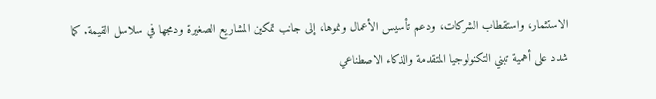الاستثمار، واستقطاب الشركات، ودعم تأسيس الأعمال ونموها، إلى جانب تمكين المشاريع الصغيرة ودمجها في سلاسل القيمة. كما شدد على أهمية تبني التكنولوجيا المتقدمة والذكاء الاصطناعي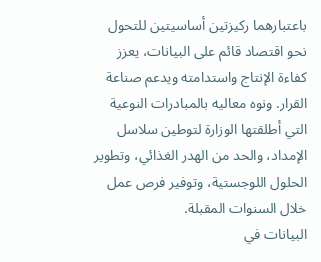باعتبارهما ركيزتين أساسيتين للتحول نحو اقتصاد قائم على البيانات، يعزز كفاءة الإنتاج واستدامته ويدعم صناعة القرار. ونوه معاليه بالمبادرات النوعية التي أطلقتها الوزارة لتوطين سلاسل الإمداد، والحد من الهدر الغذائي، وتطوير الحلول اللوجستية، وتوفير فرص عمل خلال السنوات المقبلة.
البيانات في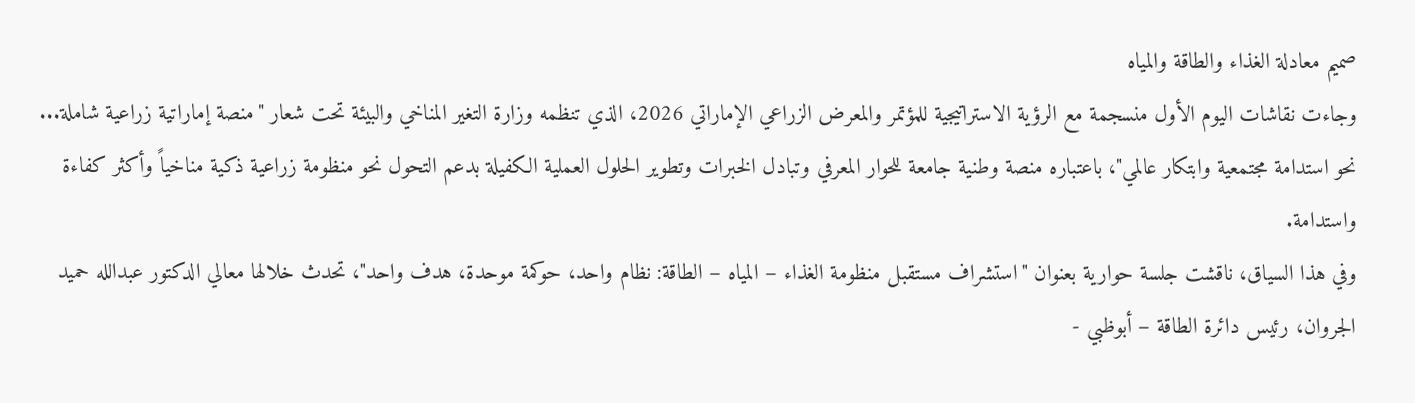صميم معادلة الغذاء والطاقة والمياه
وجاءت نقاشات اليوم الأول منسجمة مع الرؤية الاستراتيجية للمؤتمر والمعرض الزراعي الإماراتي 2026، الذي تنظمه وزارة التغير المناخي والبيئة تحت شعار "منصة إماراتية زراعية شاملة... نحو استدامة مجتمعية وابتكار عالمي"، باعتباره منصة وطنية جامعة للحوار المعرفي وتبادل الخبرات وتطوير الحلول العملية الكفيلة بدعم التحول نحو منظومة زراعية ذكية مناخياً وأكثر كفاءة واستدامة.
وفي هذا السياق، ناقشت جلسة حوارية بعنوان "استشراف مستقبل منظومة الغذاء – المياه – الطاقة: نظام واحد، حوكمة موحدة، هدف واحد"، تحدث خلالها معالي الدكتور عبدالله حميد الجروان، رئيس دائرة الطاقة – أبوظبي -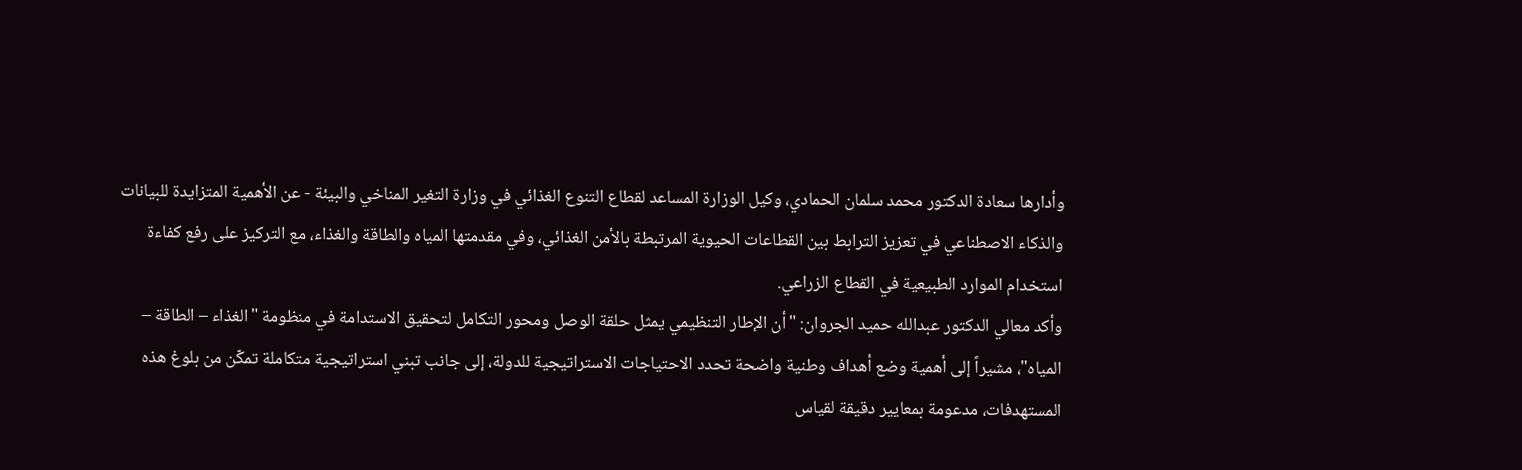وأدارها سعادة الدكتور محمد سلمان الحمادي، وكيل الوزارة المساعد لقطاع التنوع الغذائي في وزارة التغير المناخي والبيئة - عن الأهمية المتزايدة للبيانات والذكاء الاصطناعي في تعزيز الترابط بين القطاعات الحيوية المرتبطة بالأمن الغذائي، وفي مقدمتها المياه والطاقة والغذاء، مع التركيز على رفع كفاءة استخدام الموارد الطبيعية في القطاع الزراعي.
وأكد معالي الدكتور عبدالله حميد الجروان: "أن الإطار التنظيمي يمثل حلقة الوصل ومحور التكامل لتحقيق الاستدامة في منظومة "الغذاء – الطاقة – المياه"، مشيراً إلى أهمية وضع أهداف وطنية واضحة تحدد الاحتياجات الاستراتيجية للدولة، إلى جانب تبني استراتيجية متكاملة تمكّن من بلوغ هذه المستهدفات، مدعومة بمعايير دقيقة لقياس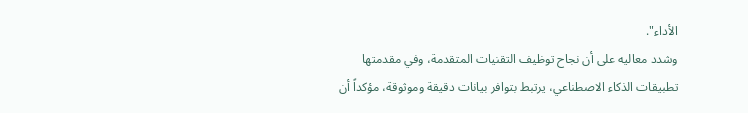الأداء".
وشدد معاليه على أن نجاح توظيف التقنيات المتقدمة، وفي مقدمتها تطبيقات الذكاء الاصطناعي، يرتبط بتوافر بيانات دقيقة وموثوقة، مؤكداً أن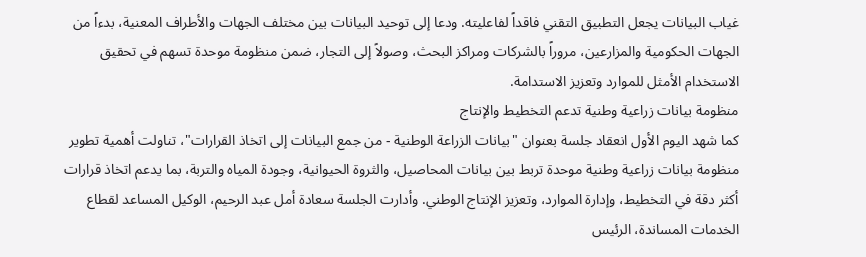غياب البيانات يجعل التطبيق التقني فاقداً لفاعليته. ودعا إلى توحيد البيانات بين مختلف الجهات والأطراف المعنية، بدءاً من الجهات الحكومية والمزارعين، مروراً بالشركات ومراكز البحث، وصولاً إلى التجار، ضمن منظومة موحدة تسهم في تحقيق الاستخدام الأمثل للموارد وتعزيز الاستدامة.
منظومة بيانات زراعية وطنية تدعم التخطيط والإنتاج
كما شهد اليوم الأول انعقاد جلسة بعنوان "بيانات الزراعة الوطنية - من جمع البيانات إلى اتخاذ القرارات"، تناولت أهمية تطوير منظومة بيانات زراعية وطنية موحدة تربط بين بيانات المحاصيل، والثروة الحيوانية، وجودة المياه والتربة، بما يدعم اتخاذ قرارات أكثر دقة في التخطيط، وإدارة الموارد، وتعزيز الإنتاج الوطني. وأدارت الجلسة سعادة أمل عبد الرحيم، الوكيل المساعد لقطاع الخدمات المساندة، الرئيس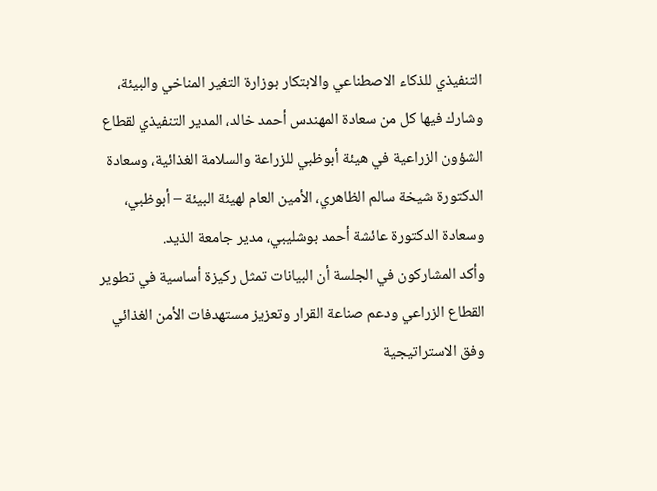التنفيذي للذكاء الاصطناعي والابتكار بوزارة التغير المناخي والبيئة، وشارك فيها كل من سعادة المهندس أحمد خالد، المدير التنفيذي لقطاع الشؤون الزراعية في هيئة أبوظبي للزراعة والسلامة الغذائية، وسعادة الدكتورة شيخة سالم الظاهري، الأمين العام لهيئة البيئة – أبوظبي، وسعادة الدكتورة عائشة أحمد بوشليبي، مدير جامعة الذيد.
وأكد المشاركون في الجلسة أن البيانات تمثل ركيزة أساسية في تطوير القطاع الزراعي ودعم صناعة القرار وتعزيز مستهدفات الأمن الغذائي وفق الاستراتيجية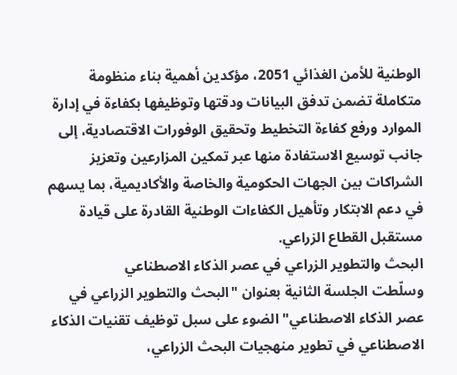الوطنية للأمن الغذائي 2051، مؤكدين أهمية بناء منظومة متكاملة تضمن تدفق البيانات ودقتها وتوظيفها بكفاءة في إدارة الموارد ورفع كفاءة التخطيط وتحقيق الوفورات الاقتصادية، إلى جانب توسيع الاستفادة منها عبر تمكين المزارعين وتعزيز الشراكات بين الجهات الحكومية والخاصة والأكاديمية، بما يسهم في دعم الابتكار وتأهيل الكفاءات الوطنية القادرة على قيادة مستقبل القطاع الزراعي.
البحث والتطوير الزراعي في عصر الذكاء الاصطناعي
وسلّطت الجلسة الثانية بعنوان "البحث والتطوير الزراعي في عصر الذكاء الاصطناعي" الضوء على سبل توظيف تقنيات الذكاء الاصطناعي في تطوير منهجيات البحث الزراعي،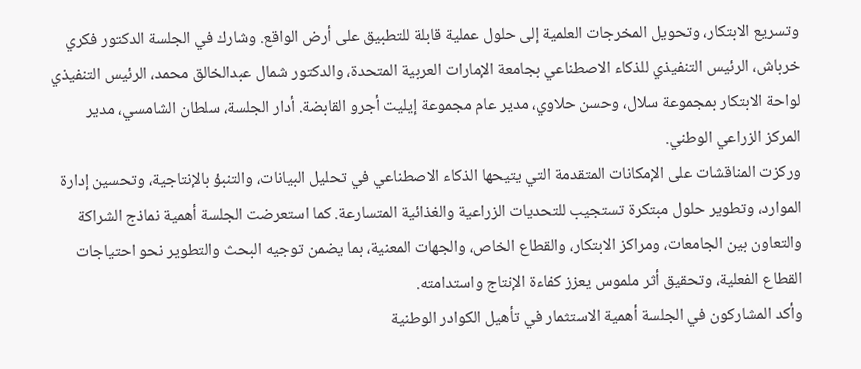وتسريع الابتكار، وتحويل المخرجات العلمية إلى حلول عملية قابلة للتطبيق على أرض الواقع. وشارك في الجلسة الدكتور فكري خرباش، الرئيس التنفيذي للذكاء الاصطناعي بجامعة الإمارات العربية المتحدة، والدكتور شمال عبدالخالق محمد، الرئيس التنفيذي لواحة الابتكار بمجموعة سلال، وحسن حلاوي، مدير عام مجموعة إيليت أجرو القابضة. أدار الجلسة، سلطان الشامسي، مدير المركز الزراعي الوطني.
وركزت المناقشات على الإمكانات المتقدمة التي يتيحها الذكاء الاصطناعي في تحليل البيانات، والتنبؤ بالإنتاجية، وتحسين إدارة الموارد، وتطوير حلول مبتكرة تستجيب للتحديات الزراعية والغذائية المتسارعة. كما استعرضت الجلسة أهمية نماذج الشراكة والتعاون بين الجامعات، ومراكز الابتكار، والقطاع الخاص، والجهات المعنية، بما يضمن توجيه البحث والتطوير نحو احتياجات القطاع الفعلية، وتحقيق أثر ملموس يعزز كفاءة الإنتاج واستدامته.
وأكد المشاركون في الجلسة أهمية الاستثمار في تأهيل الكوادر الوطنية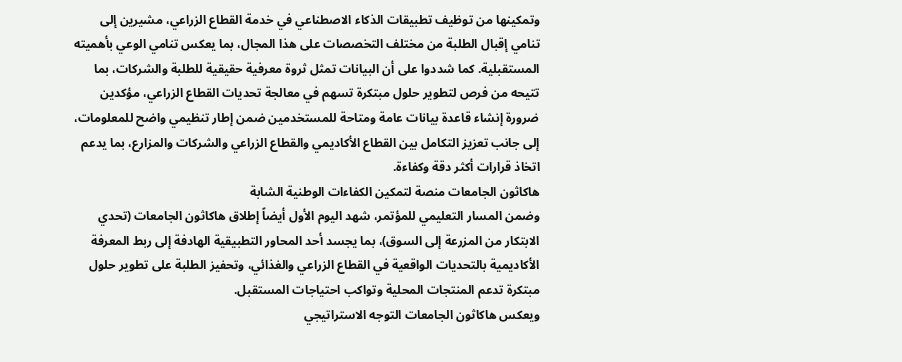وتمكينها من توظيف تطبيقات الذكاء الاصطناعي في خدمة القطاع الزراعي، مشيرين إلى تنامي إقبال الطلبة من مختلف التخصصات على هذا المجال، بما يعكس تنامي الوعي بأهميته المستقبلية. كما شددوا على أن البيانات تمثل ثروة معرفية حقيقية للطلبة والشركات، بما تتيحه من فرص لتطوير حلول مبتكرة تسهم في معالجة تحديات القطاع الزراعي، مؤكدين ضرورة إنشاء قاعدة بيانات عامة ومتاحة للمستخدمين ضمن إطار تنظيمي واضح للمعلومات، إلى جانب تعزيز التكامل بين القطاع الأكاديمي والقطاع الزراعي والشركات والمزارع، بما يدعم اتخاذ قرارات أكثر دقة وكفاءة.
هاكاثون الجامعات منصة لتمكين الكفاءات الوطنية الشابة
وضمن المسار التعليمي للمؤتمر، شهد اليوم الأول أيضاً إطلاق هاكاثون الجامعات (تحدي الابتكار من المزرعة إلى السوق)، بما يجسد أحد المحاور التطبيقية الهادفة إلى ربط المعرفة الأكاديمية بالتحديات الواقعية في القطاع الزراعي والغذائي، وتحفيز الطلبة على تطوير حلول مبتكرة تدعم المنتجات المحلية وتواكب احتياجات المستقبل.
ويعكس هاكاثون الجامعات التوجه الاستراتيجي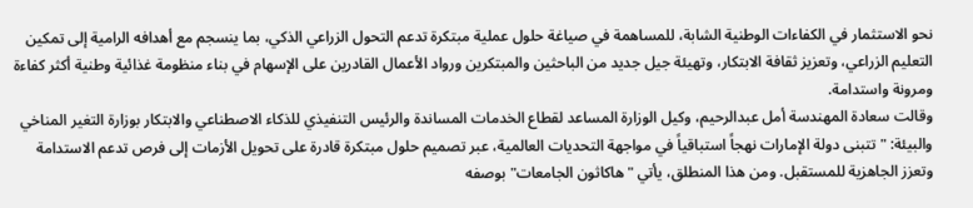نحو الاستثمار في الكفاءات الوطنية الشابة، للمساهمة في صياغة حلول عملية مبتكرة تدعم التحول الزراعي الذكي، بما ينسجم مع أهدافه الرامية إلى تمكين التعليم الزراعي، وتعزيز ثقافة الابتكار، وتهيئة جيل جديد من الباحثين والمبتكرين ورواد الأعمال القادرين على الإسهام في بناء منظومة غذائية وطنية أكثر كفاءة ومرونة واستدامة.
وقالت سعادة المهندسة أمل عبدالرحيم، وكيل الوزارة المساعد لقطاع الخدمات المساندة والرئيس التنفيذي للذكاء الاصطناعي والابتكار بوزارة التغير المناخي والبيئة: "تتبنى دولة الإمارات نهجاً استباقياً في مواجهة التحديات العالمية، عبر تصميم حلول مبتكرة قادرة على تحويل الأزمات إلى فرص تدعم الاستدامة وتعزز الجاهزية للمستقبل. ومن هذا المنطلق، يأتي "هاكاثون الجامعات" بوصفه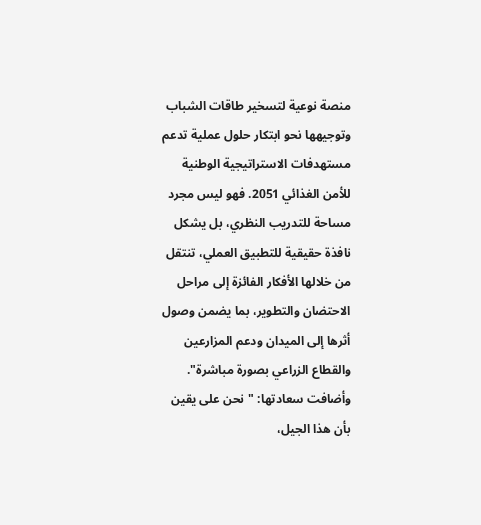منصة نوعية لتسخير طاقات الشباب وتوجيهها نحو ابتكار حلول عملية تدعم مستهدفات الاستراتيجية الوطنية للأمن الغذائي 2051. فهو ليس مجرد مساحة للتدريب النظري، بل يشكل نافذة حقيقية للتطبيق العملي، تنتقل من خلالها الأفكار الفائزة إلى مراحل الاحتضان والتطوير، بما يضمن وصول أثرها إلى الميدان ودعم المزارعين والقطاع الزراعي بصورة مباشرة".
وأضافت سعادتها: "نحن على يقين بأن هذا الجيل،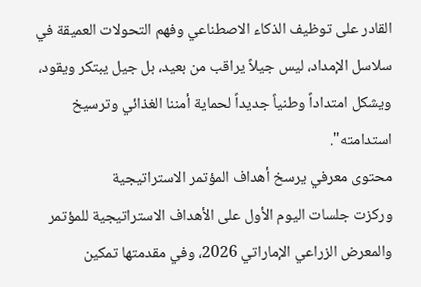القادر على توظيف الذكاء الاصطناعي وفهم التحولات العميقة في سلاسل الإمداد، ليس جيلاً يراقب من بعيد، بل جيل يبتكر ويقود، ويشكل امتداداً وطنياً جديداً لحماية أمننا الغذائي وترسيخ استدامته".
محتوى معرفي يرسخ أهداف المؤتمر الاستراتيجية
وركزت جلسات اليوم الأول على الأهداف الاستراتيجية للمؤتمر والمعرض الزراعي الإماراتي 2026، وفي مقدمتها تمكين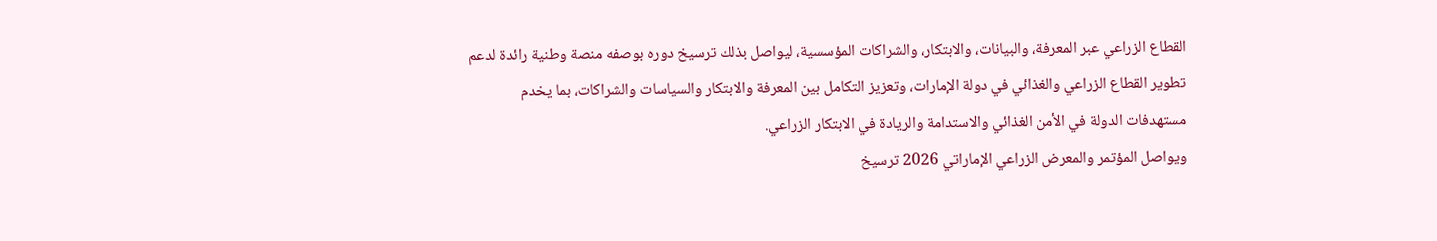القطاع الزراعي عبر المعرفة، والبيانات، والابتكار، والشراكات المؤسسية، ليواصل بذلك ترسيخ دوره بوصفه منصة وطنية رائدة لدعم تطوير القطاع الزراعي والغذائي في دولة الإمارات، وتعزيز التكامل بين المعرفة والابتكار والسياسات والشراكات، بما يخدم مستهدفات الدولة في الأمن الغذائي والاستدامة والريادة في الابتكار الزراعي.
ويواصل المؤتمر والمعرض الزراعي الإماراتي 2026 ترسيخ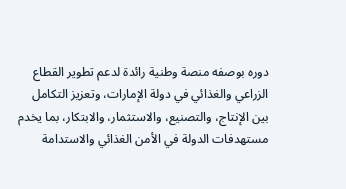دوره بوصفه منصة وطنية رائدة لدعم تطوير القطاع الزراعي والغذائي في دولة الإمارات، وتعزيز التكامل بين الإنتاج، والتصنيع، والاستثمار، والابتكار، بما يخدم مستهدفات الدولة في الأمن الغذائي والاستدامة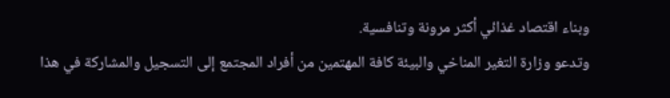وبناء اقتصاد غذائي أكثر مرونة وتنافسية.
وتدعو وزارة التغير المناخي والبيئة كافة المهتمين من أفراد المجتمع إلى التسجيل والمشاركة في هذا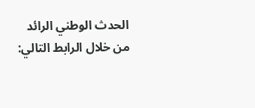الحدث الوطني الرائد من خلال الرابط التالي: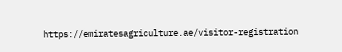https://emiratesagriculture.ae/visitor-registration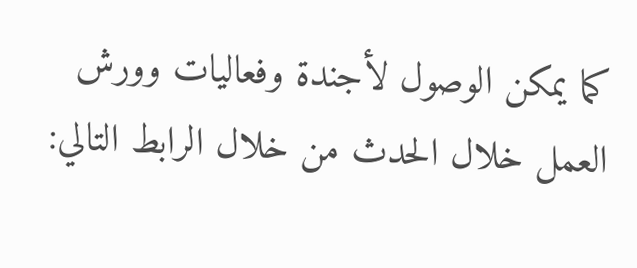كما يمكن الوصول لأجندة وفعاليات وورش العمل خلال الحدث من خلال الرابط التالي: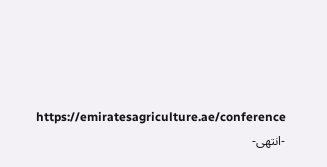https://emiratesagriculture.ae/conference
-انتهى-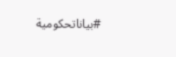#بياناتحكومية